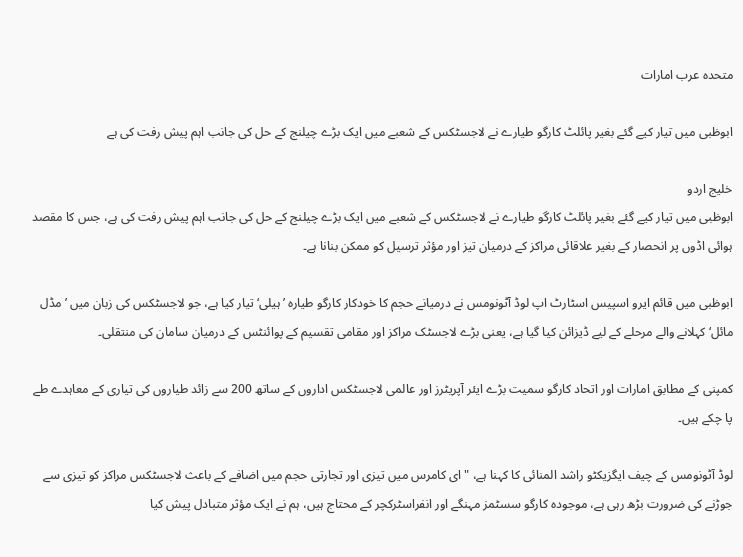متحدہ عرب امارات

ابوظبی میں تیار کیے گئے بغیر پائلٹ کارگو طیارے نے لاجسٹکس کے شعبے میں ایک بڑے چیلنج کے حل کی جانب اہم پیش رفت کی ہے

خلیج اردو
ابوظبی میں تیار کیے گئے بغیر پائلٹ کارگو طیارے نے لاجسٹکس کے شعبے میں ایک بڑے چیلنج کے حل کی جانب اہم پیش رفت کی ہے، جس کا مقصد ہوائی اڈوں پر انحصار کے بغیر علاقائی مراکز کے درمیان تیز اور مؤثر ترسیل کو ممکن بنانا ہے۔

ابوظبی میں قائم ایرو اسپیس اسٹارٹ اپ لوڈ آٹونومس نے درمیانے حجم کا خودکار کارگو طیارہ ’ہیلی‘ تیار کیا ہے، جو لاجسٹکس کی زبان میں ’مڈل مائل‘ کہلانے والے مرحلے کے لیے ڈیزائن کیا گیا ہے، یعنی بڑے لاجسٹک مراکز اور مقامی تقسیم کے پوائنٹس کے درمیان سامان کی منتقلی۔

کمپنی کے مطابق امارات اور اتحاد کارگو سمیت بڑے ایئر آپریٹرز اور عالمی لاجسٹکس اداروں کے ساتھ 200 سے زائد طیاروں کی تیاری کے معاہدے طے پا چکے ہیں۔

لوڈ آٹونومس کے چیف ایگزیکٹو راشد المنائی کا کہنا ہے، "ای کامرس میں تیزی اور تجارتی حجم میں اضافے کے باعث لاجسٹکس مراکز کو تیزی سے جوڑنے کی ضرورت بڑھ رہی ہے، موجودہ کارگو سسٹمز مہنگے اور انفراسٹرکچر کے محتاج ہیں، ہم نے ایک مؤثر متبادل پیش کیا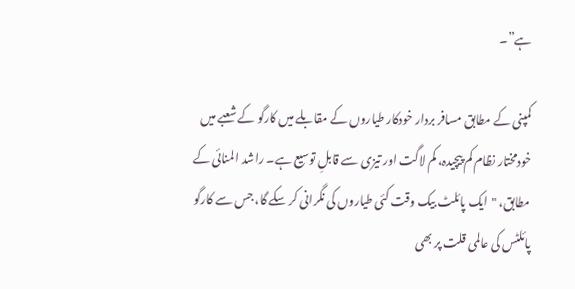ہے”۔

کمپنی کے مطابق مسافر بردار خودکار طیاروں کے مقابلے میں کارگو کے شعبے میں خودمختار نظام کم پیچیدہ، کم لاگت اور تیزی سے قابلِ توسیع ہے۔ راشد المنائی کے مطابق، "ایک پائلٹ بیک وقت کئی طیاروں کی نگرانی کر سکے گا، جس سے کارگو پائلٹس کی عالمی قلت پر بھی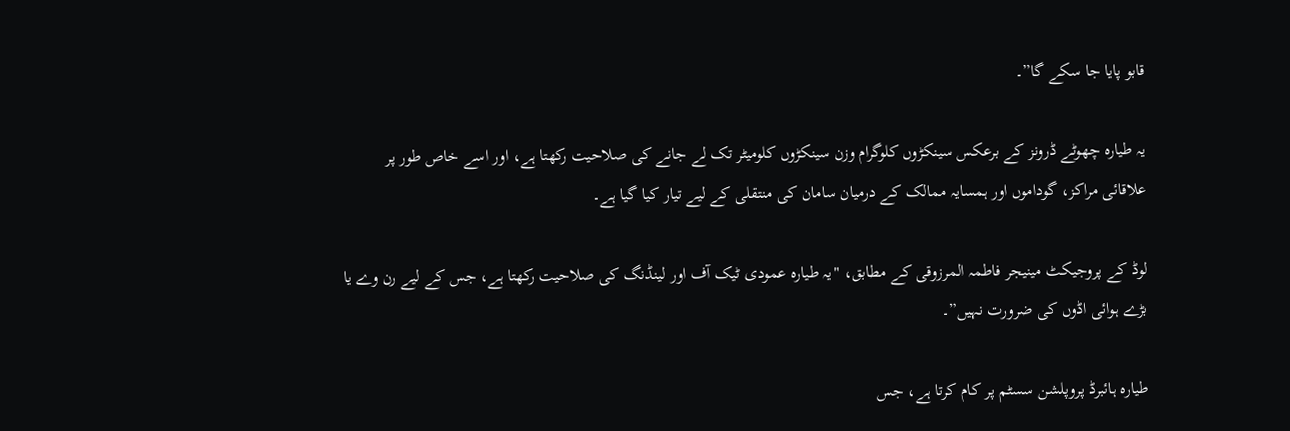قابو پایا جا سکے گا”۔

یہ طیارہ چھوٹے ڈرونز کے برعکس سینکڑوں کلوگرام وزن سینکڑوں کلومیٹر تک لے جانے کی صلاحیت رکھتا ہے، اور اسے خاص طور پر علاقائی مراکز، گوداموں اور ہمسایہ ممالک کے درمیان سامان کی منتقلی کے لیے تیار کیا گیا ہے۔

لوڈ کے پروجیکٹ مینیجر فاطمہ المرزوقی کے مطابق، "یہ طیارہ عمودی ٹیک آف اور لینڈنگ کی صلاحیت رکھتا ہے، جس کے لیے رن وے یا بڑے ہوائی اڈوں کی ضرورت نہیں”۔

طیارہ ہائبرڈ پروپلشن سسٹم پر کام کرتا ہے، جس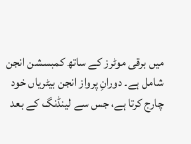میں برقی موٹرز کے ساتھ کمبسشن انجن شامل ہے۔ دورانِ پرواز انجن بیٹریاں خود چارج کرتا ہے، جس سے لینڈنگ کے بعد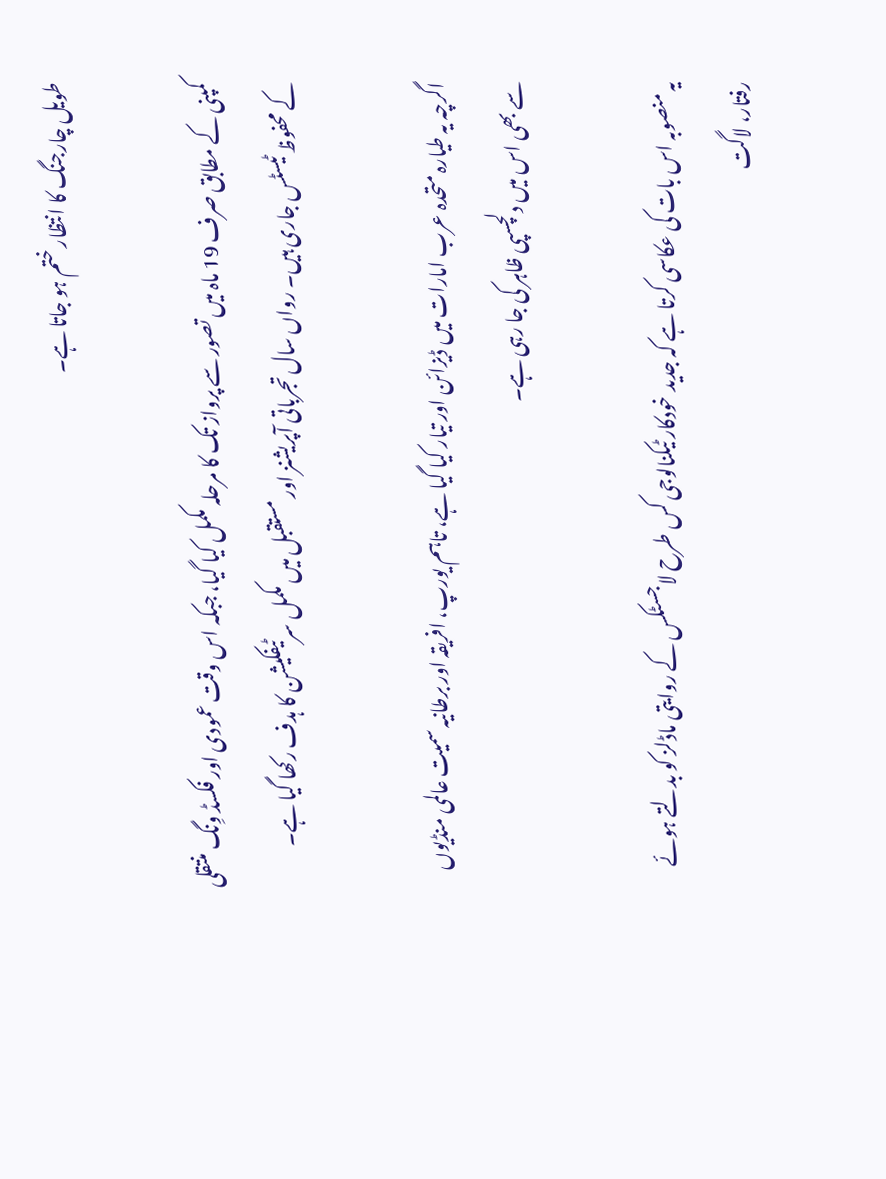طویل چارجنگ کا انتظار ختم ہو جاتا ہے۔

کمپنی کے مطابق صرف 19 ماہ میں تصور سے پرواز تک کا مرحلہ مکمل کیا گیا، جبکہ اس وقت عمودی اور فکسڈ وِنگ منتقلی کے محفوظ ٹیسٹس جاری ہیں۔ رواں سال تجرباتی آپریشنز اور مستقبل میں مکمل سرٹیفکیشن کا ہدف رکھا گیا ہے۔

اگرچہ یہ طیارہ متحدہ عرب امارات میں ڈیزائن اور تیار کیا گیا ہے، تاہم یورپ، افریقہ اور برطانیہ سمیت عالمی منڈیوں سے بھی اس میں دلچسپی ظاہر کی جا رہی ہے۔

یہ منصوبہ اس بات کی عکاسی کرتا ہے کہ جدید خودکار ٹیکنالوجی کس طرح لاجسٹکس کے روایتی ماڈلز کو بدلتے ہوئے رفتار، لاگت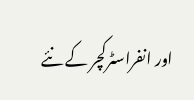اور انفراسٹرکچر کے نئے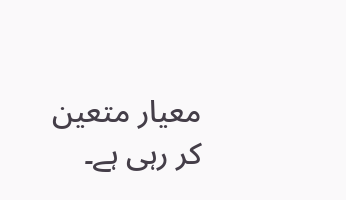معیار متعین کر رہی ہے۔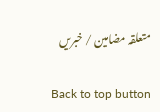متعلقہ مضامین / خبریں

Back to top button